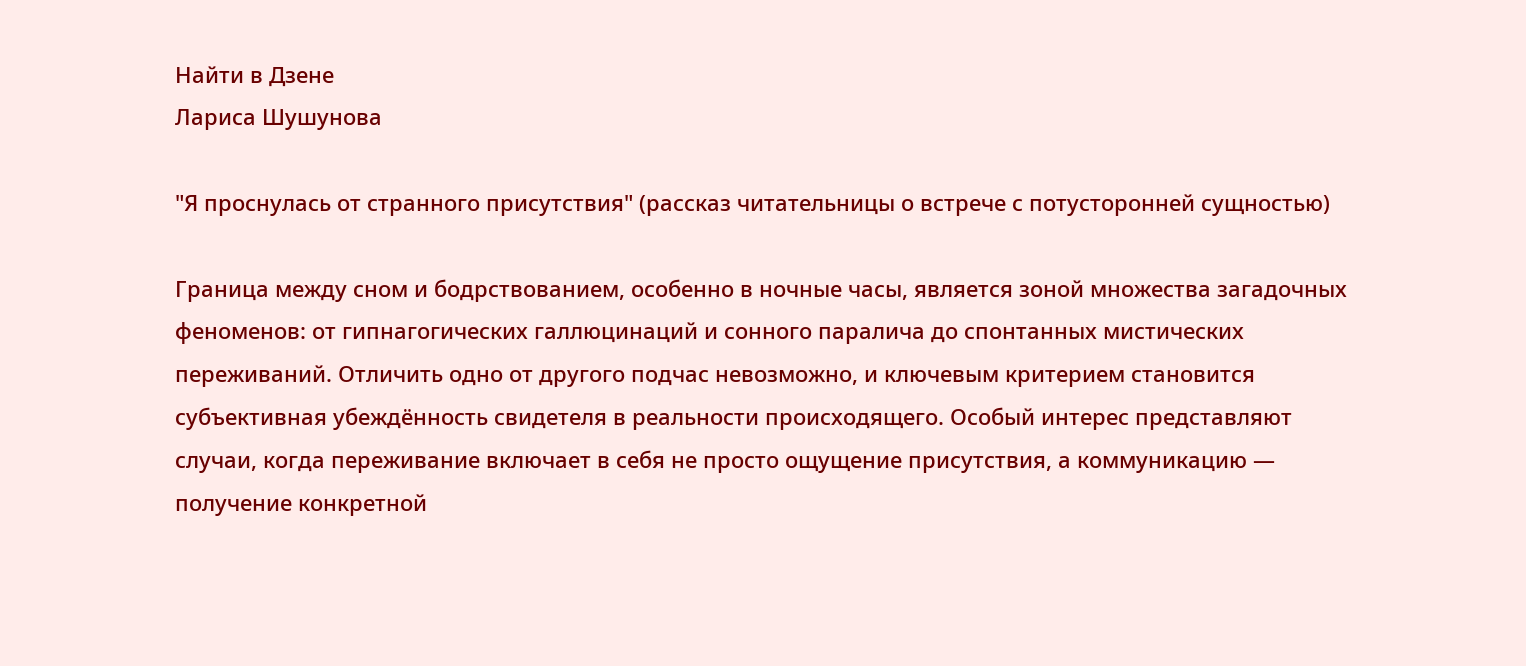Найти в Дзене
Лариса Шушунова

"Я проснулась от странного присутствия" (рассказ читательницы о встрече с потусторонней сущностью)

Граница между сном и бодрствованием, особенно в ночные часы, является зоной множества загадочных феноменов: от гипнагогических галлюцинаций и сонного паралича до спонтанных мистических переживаний. Отличить одно от другого подчас невозможно, и ключевым критерием становится субъективная убеждённость свидетеля в реальности происходящего. Особый интерес представляют случаи, когда переживание включает в себя не просто ощущение присутствия, а коммуникацию — получение конкретной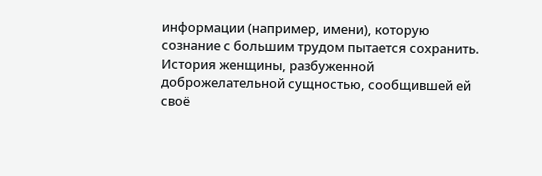информации (например, имени), которую сознание с большим трудом пытается сохранить. История женщины, разбуженной доброжелательной сущностью, сообщившей ей своё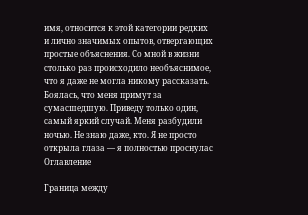имя, относится к этой категории редких и лично значимых опытов, отвергающих простые объяснения. Со мной в жизни столько раз происходило необъяснимое, что я даже не могла никому рассказать. Боялась, что меня примут за сумасшедшую. Приведу только один, самый яркий случай. Меня разбудили ночью. Не знаю даже, кто. Я не просто открыла глаза — я полностью проснулас
Оглавление

Граница между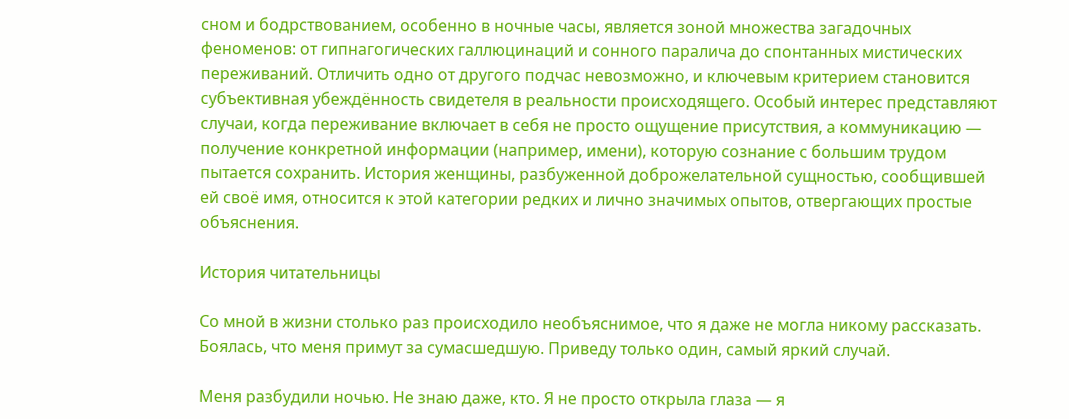сном и бодрствованием, особенно в ночные часы, является зоной множества загадочных феноменов: от гипнагогических галлюцинаций и сонного паралича до спонтанных мистических переживаний. Отличить одно от другого подчас невозможно, и ключевым критерием становится субъективная убеждённость свидетеля в реальности происходящего. Особый интерес представляют случаи, когда переживание включает в себя не просто ощущение присутствия, а коммуникацию — получение конкретной информации (например, имени), которую сознание с большим трудом пытается сохранить. История женщины, разбуженной доброжелательной сущностью, сообщившей ей своё имя, относится к этой категории редких и лично значимых опытов, отвергающих простые объяснения.

История читательницы

Со мной в жизни столько раз происходило необъяснимое, что я даже не могла никому рассказать. Боялась, что меня примут за сумасшедшую. Приведу только один, самый яркий случай.

Меня разбудили ночью. Не знаю даже, кто. Я не просто открыла глаза — я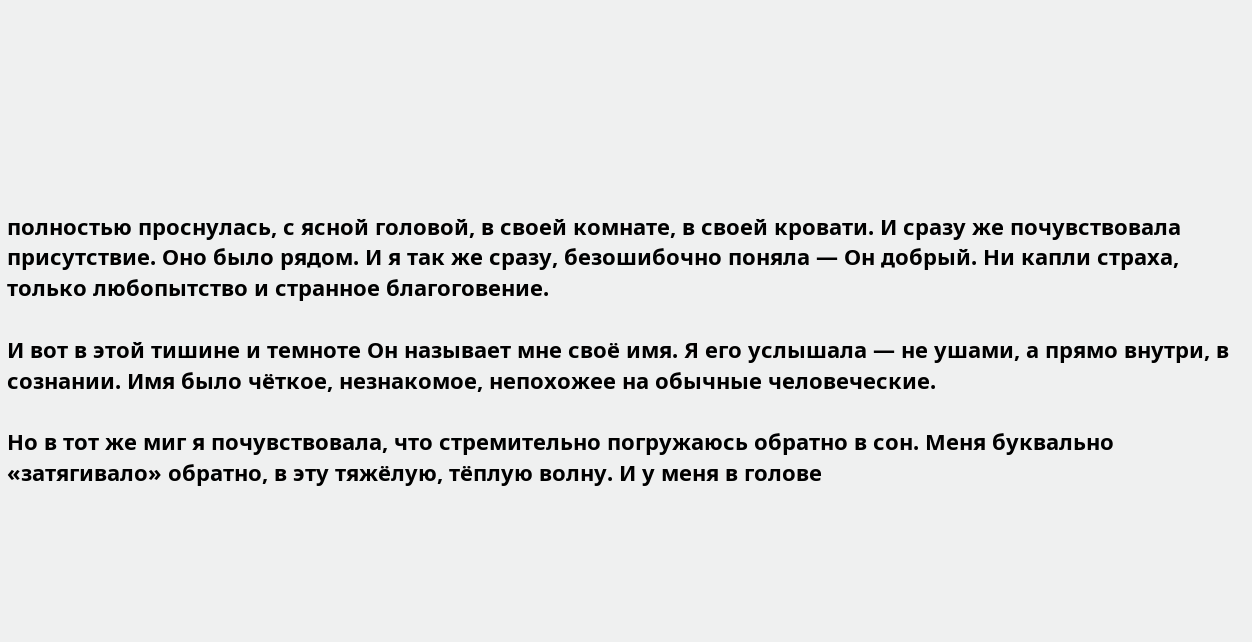полностью проснулась, с ясной головой, в своей комнате, в своей кровати. И сразу же почувствовала присутствие. Оно было рядом. И я так же сразу, безошибочно поняла — Он добрый. Ни капли страха, только любопытство и странное благоговение.

И вот в этой тишине и темноте Он называет мне своё имя. Я его услышала — не ушами, а прямо внутри, в сознании. Имя было чёткое, незнакомое, непохожее на обычные человеческие.

Но в тот же миг я почувствовала, что стремительно погружаюсь обратно в сон. Меня буквально «затягивало» обратно, в эту тяжёлую, тёплую волну. И у меня в голове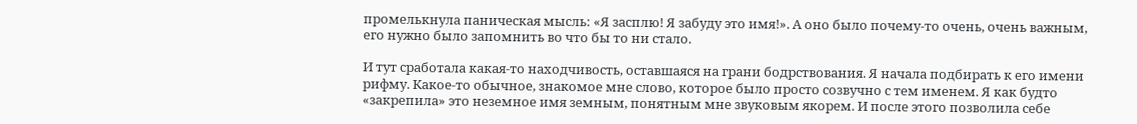промелькнула паническая мысль: «Я засплю! Я забуду это имя!». А оно было почему-то очень, очень важным, его нужно было запомнить во что бы то ни стало.

И тут сработала какая-то находчивость, оставшаяся на грани бодрствования. Я начала подбирать к его имени рифму. Какое-то обычное, знакомое мне слово, которое было просто созвучно с тем именем. Я как будто «закрепила» это неземное имя земным, понятным мне звуковым якорем. И после этого позволила себе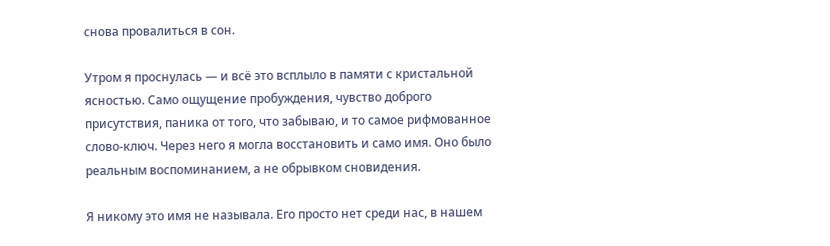снова провалиться в сон.

Утром я проснулась — и всё это всплыло в памяти с кристальной ясностью. Само ощущение пробуждения, чувство доброго присутствия, паника от того, что забываю, и то самое рифмованное слово-ключ. Через него я могла восстановить и само имя. Оно было реальным воспоминанием, а не обрывком сновидения.

Я никому это имя не называла. Его просто нет среди нас, в нашем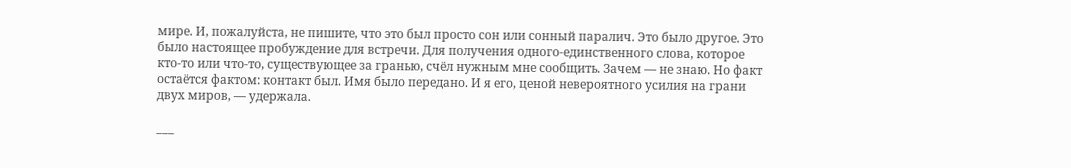мире. И, пожалуйста, не пишите, что это был просто сон или сонный паралич. Это было другое. Это было настоящее пробуждение для встречи. Для получения одного-единственного слова, которое кто-то или что-то, существующее за гранью, счёл нужным мне сообщить. Зачем — не знаю. Но факт остаётся фактом: контакт был. Имя было передано. И я его, ценой невероятного усилия на грани двух миров, — удержала.

___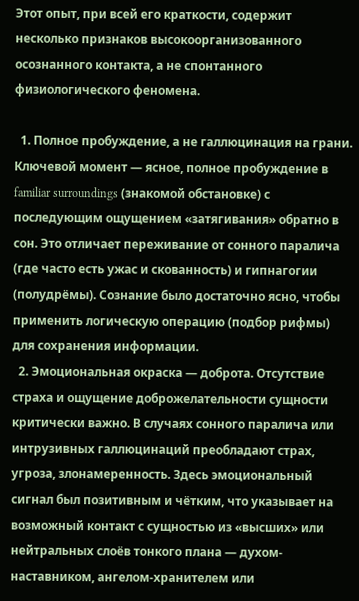Этот опыт, при всей его краткости, содержит несколько признаков высокоорганизованного осознанного контакта, а не спонтанного физиологического феномена.

  1. Полное пробуждение, а не галлюцинация на грани. Ключевой момент — ясное, полное пробуждение в familiar surroundings (знакомой обстановке) с последующим ощущением «затягивания» обратно в сон. Это отличает переживание от сонного паралича (где часто есть ужас и скованность) и гипнагогии (полудрёмы). Сознание было достаточно ясно, чтобы применить логическую операцию (подбор рифмы) для сохранения информации.
  2. Эмоциональная окраска — доброта. Отсутствие страха и ощущение доброжелательности сущности критически важно. В случаях сонного паралича или интрузивных галлюцинаций преобладают страх, угроза, злонамеренность. Здесь эмоциональный сигнал был позитивным и чётким, что указывает на возможный контакт с сущностью из «высших» или нейтральных слоёв тонкого плана — духом-наставником, ангелом-хранителем или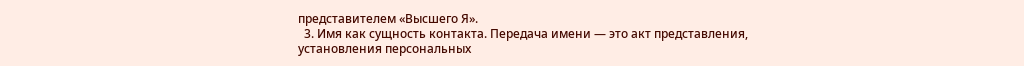представителем «Высшего Я».
  3. Имя как сущность контакта. Передача имени — это акт представления, установления персональных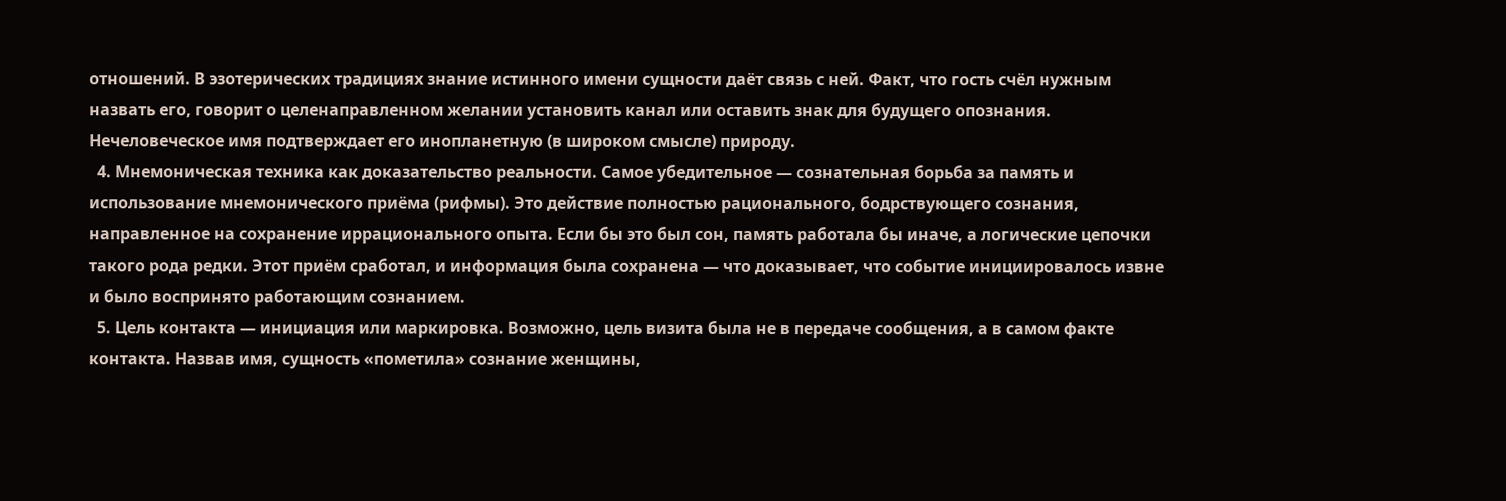отношений. В эзотерических традициях знание истинного имени сущности даёт связь с ней. Факт, что гость счёл нужным назвать его, говорит о целенаправленном желании установить канал или оставить знак для будущего опознания. Нечеловеческое имя подтверждает его инопланетную (в широком смысле) природу.
  4. Мнемоническая техника как доказательство реальности. Самое убедительное — сознательная борьба за память и использование мнемонического приёма (рифмы). Это действие полностью рационального, бодрствующего сознания, направленное на сохранение иррационального опыта. Если бы это был сон, память работала бы иначе, а логические цепочки такого рода редки. Этот приём сработал, и информация была сохранена — что доказывает, что событие инициировалось извне и было воспринято работающим сознанием.
  5. Цель контакта — инициация или маркировка. Возможно, цель визита была не в передаче сообщения, а в самом факте контакта. Назвав имя, сущность «пометила» сознание женщины,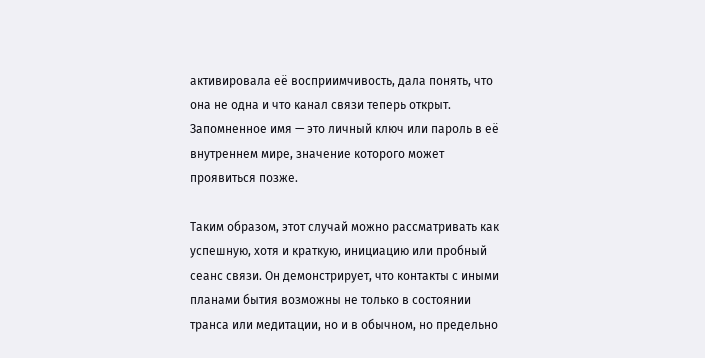активировала её восприимчивость, дала понять, что она не одна и что канал связи теперь открыт. Запомненное имя — это личный ключ или пароль в её внутреннем мире, значение которого может проявиться позже.

Таким образом, этот случай можно рассматривать как успешную, хотя и краткую, инициацию или пробный сеанс связи. Он демонстрирует, что контакты с иными планами бытия возможны не только в состоянии транса или медитации, но и в обычном, но предельно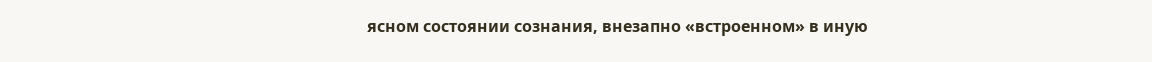ясном состоянии сознания, внезапно «встроенном» в иную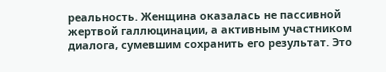реальность. Женщина оказалась не пассивной жертвой галлюцинации, а активным участником диалога, сумевшим сохранить его результат. Это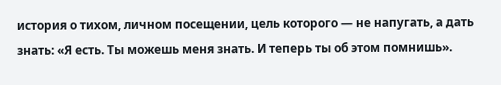история о тихом, личном посещении, цель которого — не напугать, а дать знать: «Я есть. Ты можешь меня знать. И теперь ты об этом помнишь».